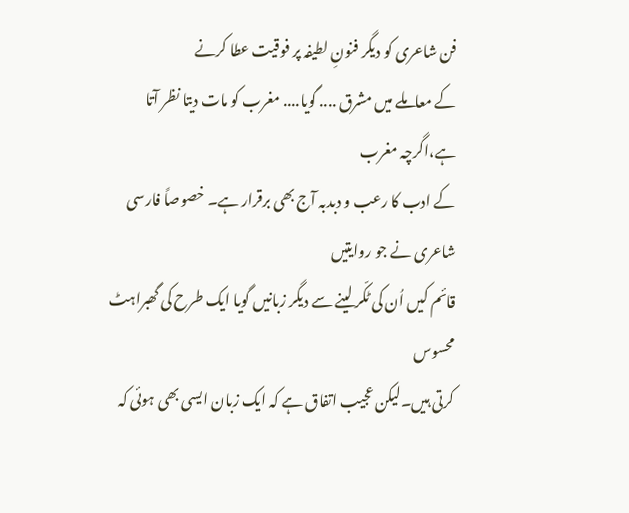فن شاعری کو دیگر فنونِ لطیفہ پر فوقیت عطا کرنے
کے معاملے میں مشرق .... گویا.... مغرب کو مات دیتا نظر آتا ہے،اگرچہ مغرب
کے ادب کا رعب و دبدبہ آج بھی برقرار ہے۔ خصوصاً فارسی شاعری نے جو روایتیں
قائم کیں اُن کی ٹکّر لینے سے دیگر زبانیں گویا ایک طرح کی گھبراہٹ محسوس
کرتی ہیں۔لیکن عجیب اتفاق ہے کہ ایک زبان ایسی بھی ہوئی کہ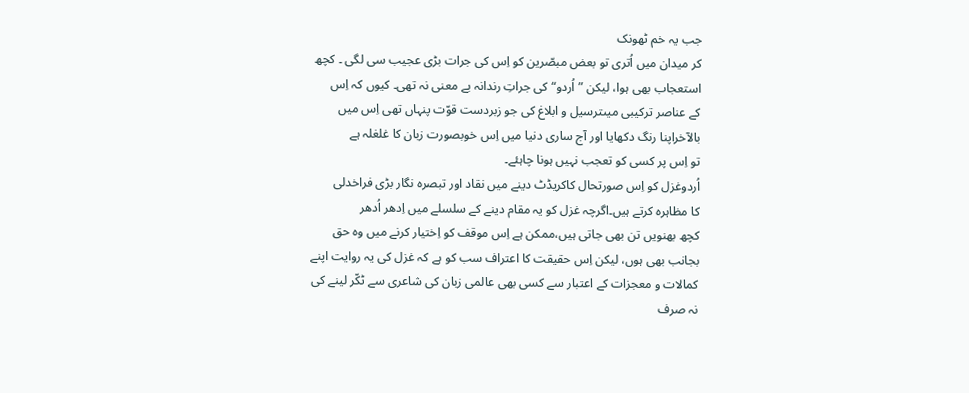جب یہ خم ٹھونک
کر میدان میں اُتری تو بعض مبصّرین کو اِس کی جرات بڑی عجیب سی لگی ۔ کچھ
استعجاب بھی ہوا، لیکن ”اُردو“کی جراتِ رندانہ بے معنی نہ تھی۔ کیوں کہ اِس
کے عناصر ترکیبی میںترسیل و ابلاغ کی جو زبردست قوّت پنہاں تھی اِس میں
بالآخراپنا رنگ دکھایا اور آج ساری دنیا میں اِس خوبصورت زبان کا غلغلہ ہے
تو اِس پر کسی کو تعجب نہیں ہونا چاہئے۔
اُردوغزل کو اِس صورتحال کاکریڈٹ دینے میں نقاد اور تبصرہ نگار بڑی فراخدلی
کا مظاہرہ کرتے ہیں۔اگرچہ غزل کو یہ مقام دینے کے سلسلے میں اِدھر اُدھر
کچھ بھنویں تن بھی جاتی ہیں،ممکن ہے اِس موقف کو اِختیار کرنے میں وہ حق
بجانب بھی ہوں، لیکن اِس حقیقت کا اعتراف سب کو ہے کہ غزل کی یہ روایت اپنے
کمالات و معجزات کے اعتبار سے کسی بھی عالمی زبان کی شاعری سے ٹکّر لینے کی
نہ صرف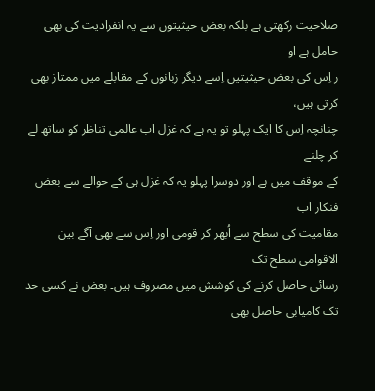صلاحیت رکھتی ہے بلکہ بعض حیثیتوں سے یہ انفرادیت کی بھی حامل ہے او
ر اِس کی بعض حیثیتیں اِسے دیگر زبانوں کے مقابلے میں ممتاز بھی کرتی ہیں،
چنانچہ اِس کا ایک پہلو تو یہ ہے کہ غزل اب عالمی تناظر کو ساتھ لے کر چلنے
کے موقف میں ہے اور دوسرا پہلو یہ کہ غزل ہی کے حوالے سے بعض فنکار اب
مقامیت کی سطح سے اُبھر کر قومی اور اِس سے بھی آگے بین الاقوامی سطح تک
رسائی حاصل کرنے کی کوشش میں مصروف ہیں۔ بعض نے کسی حد تک کامیابی حاصل بھی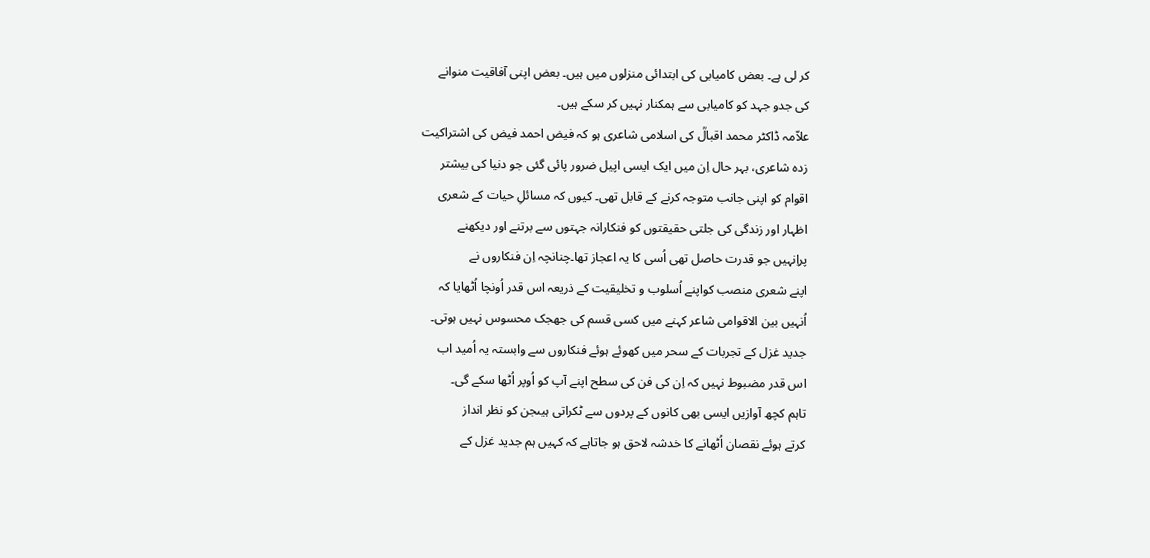کر لی ہے۔ بعض کامیابی کی ابتدائی منزلوں میں ہیں۔ بعض اپنی آفاقیت منوانے
کی جدو جہد کو کامیابی سے ہمکنار نہیں کر سکے ہیں۔
علاّمہ ڈاکٹر محمد اقبالؒ کی اسلامی شاعری ہو کہ فیض احمد فیض کی اشتراکیت
زدہ شاعری، بہر حال اِن میں ایک ایسی اپیل ضرور پائی گئی جو دنیا کی بیشتر
اقوام کو اپنی جانب متوجہ کرنے کے قابل تھی۔ کیوں کہ مسائلِ حیات کے شعری
اظہار اور زندگی کی جلتی حقیقتوں کو فنکارانہ جہتوں سے برتنے اور دیکھنے
پراِنہیں جو قدرت حاصل تھی اُسی کا یہ اعجاز تھا۔چنانچہ اِن فنکاروں نے
اپنے شعری منصب کواپنے اُسلوب و تخلیقیت کے ذریعہ اس قدر اُونچا اُٹھایا کہ
اُنہیں بین الاقوامی شاعر کہنے میں کسی قسم کی جھجک محسوس نہیں ہوتی۔
جدید غزل کے تجربات کے سحر میں کھوئے ہوئے فنکاروں سے وابستہ یہ اُمید اب
اس قدر مضبوط نہیں کہ اِن کی فن کی سطح اپنے آپ کو اُوپر اُٹھا سکے گی۔
تاہم کچھ آوازیں ایسی بھی کانوں کے پردوں سے ٹکراتی ہیںجن کو نظر انداز
کرتے ہوئے نقصان اُٹھانے کا خدشہ لاحق ہو جاتاہے کہ کہیں ہم جدید غزل کے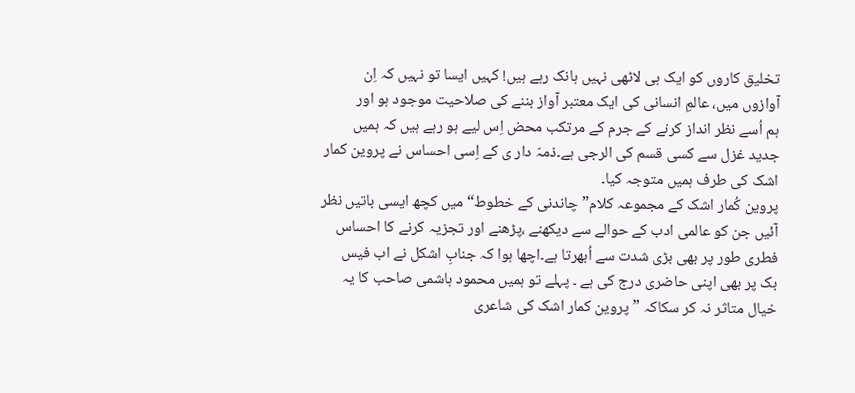تخلیق کاروں کو ایک ہی لاٹھی نہیں ہانک رہے ہیں! کہیں ایسا تو نہیں کہ اِن
آوازوں میں، عالمِ انسانی کی ایک معتبر آواز بننے کی صلاحیت موجود ہو اور
ہم اُسے نظر انداز کرنے کے جرم کے مرتکب محض اِس لیے ہو رہے ہیں کہ ہمیں
جدید غزل سے کسی قسم کی الرجی ہے۔ذمہّ دار ی کے اِسی احساس نے پروین کمار
اشک کی طرف ہمیں متوجہ کیا۔
پروین کُمار اشک کے مجموعہ کلام”چاندنی کے خطوط“ میں کچھ ایسی باتیں نظر
آئیں جن کو عالمی ادب کے حوالے سے دیکھنے ،پڑھنے اور تجزیہ کرنے کا احساس
فطری طور پر بھی بڑی شدت سے اُبھرتا ہے۔اچھا ہوا کہ جنابِ اشکل نے اب فیس
بک پر بھی اپنی حاضری درج کی ہے ۔ پہلے تو ہمیں محمود ہاشمی صاحب کا یہ
خیال متاثر نہ کر سکاکہ ”پروین کمار اشک کی شاعری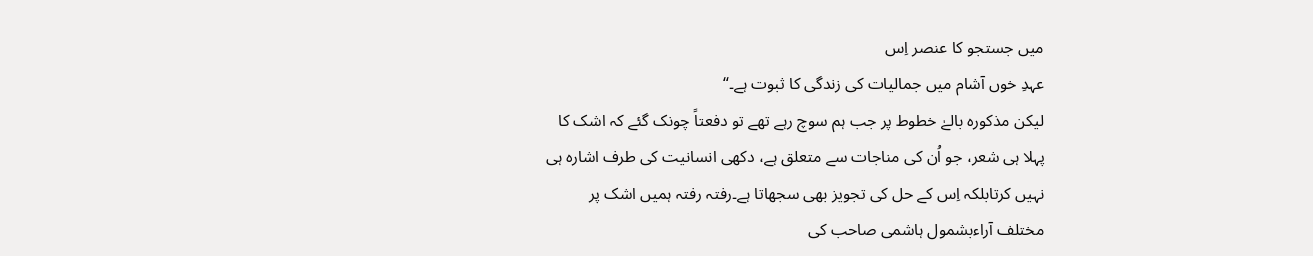میں جستجو کا عنصر اِس
عہدِ خوں آشام میں جمالیات کی زندگی کا ثبوت ہے۔“
لیکن مذکورہ بالےٰ خطوط پر جب ہم سوچ رہے تھے تو دفعتاً چونک گئے کہ اشک کا
پہلا ہی شعر، جو اُن کی مناجات سے متعلق ہے، دکھی انسانیت کی طرف اشارہ ہی
نہیں کرتابلکہ اِس کے حل کی تجویز بھی سجھاتا ہے۔رفتہ رفتہ ہمیں اشک پر
مختلف آراءبشمول ہاشمی صاحب کی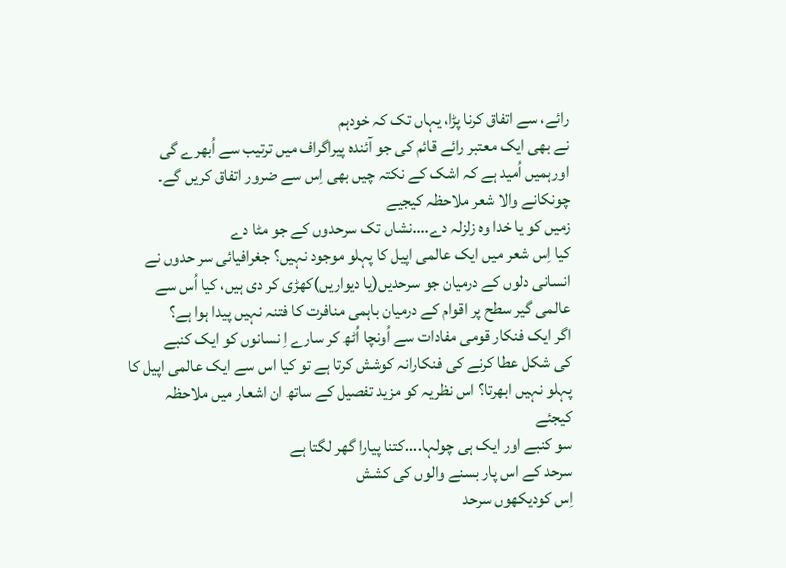رائے، سے اتفاق کرنا پڑا، یہاں تک کہ خودہم
نے بھی ایک معتبر رائے قائم کی جو آئندہ پیراگراف میں ترتیب سے اُبھرے گی
اورہمیں اُمید ہے کہ اشک کے نکتہ چیں بھی اِس سے ضرور اتفاق کریں گے۔
چونکانے والا شعر ملاحظہ کیجیے
زمیں کو یا خدا وہ زلزلہ دے....نشاں تک سرحدوں کے جو مٹا دے
کیا اِس شعر میں ایک عالمی اپیل کا پہلو موجود نہیں؟ جغرافیائی سر حدوں نے
انسانی دلوں کے درمیان جو سرحدیں(یا دیواریں)کھڑی کر دی ہیں، کیا اُس سے
عالمی گیر سطح پر اقوام کے درمیان باہمی منافرت کا فتنہ نہیں پیدا ہوا ہے؟
اگر ایک فنکار قومی مفادات سے اُونچا اُٹھ کر سارے اِ نسانوں کو ایک کنبے
کی شکل عطا کرنے کی فنکارانہ کوشش کرتا ہے تو کیا اس سے ایک عالمی اپیل کا
پہلو نہیں ابھرتا؟ اس نظریہ کو مزید تفصیل کے ساتھ ان اشعار میں ملاحظہ
کیجئے
سو کنبے اور ایک ہی چولہا....کتنا پیارا گھر لگتا ہے
سرحد کے اس پار بسنے والوں کی کشش
اِس کودیکھوں سرحد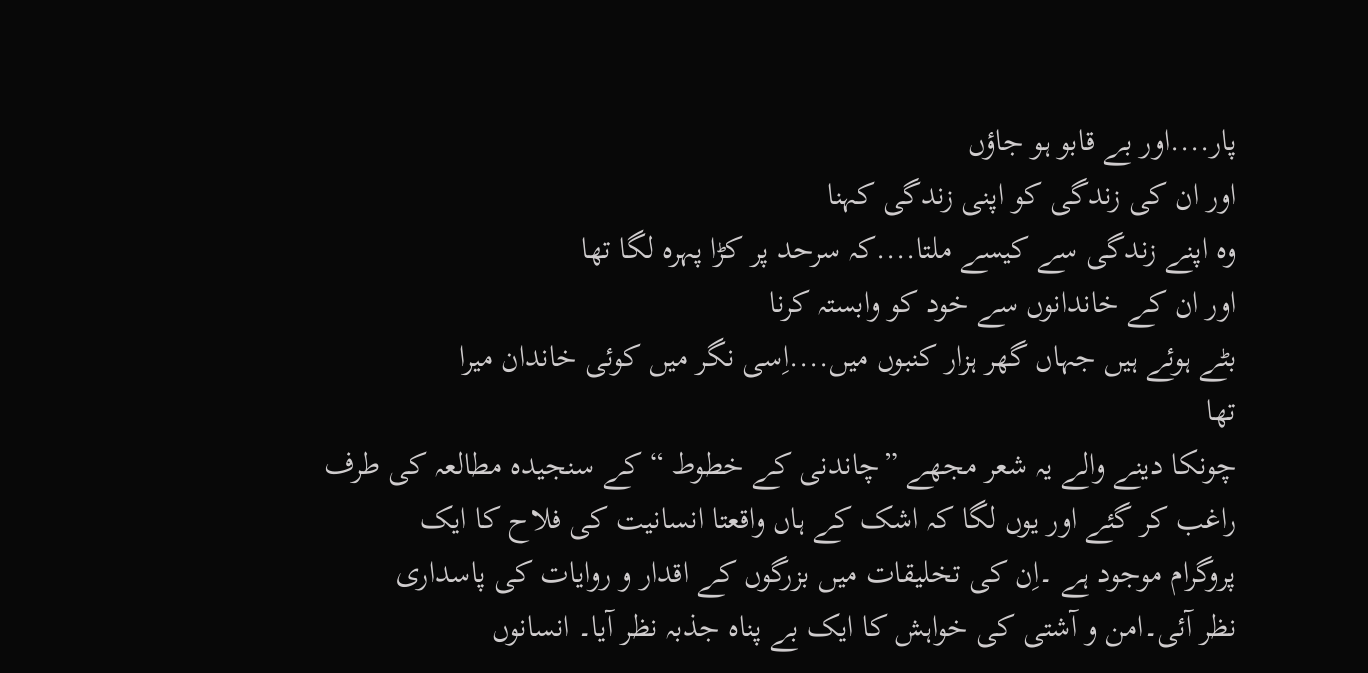پار....اور بے قابو ہو جاؤں
اور ان کی زندگی کو اپنی زندگی کہنا
وہ اپنے زندگی سے کیسے ملتا....کہ سرحد پر کڑا پہرہ لگا تھا
اور ان کے خاندانوں سے خود کو وابستہ کرنا
بٹے ہوئے ہیں جہاں گھر ہزار کنبوں میں....اِسی نگر میں کوئی خاندان میرا
تھا
چونکا دینے والے یہ شعر مجھے ”چاندنی کے خطوط “کے سنجیدہ مطالعہ کی طرف
راغب کر گئے اور یوں لگا کہ اشک کے ہاں واقعتا انسانیت کی فلاح کا ایک
پروگرام موجود ہے ۔اِن کی تخلیقات میں بزرگوں کے اقدار و روایات کی پاسداری
نظر آئی۔امن و آشتی کی خواہش کا ایک بے پناہ جذبہ نظر آیا۔ انسانوں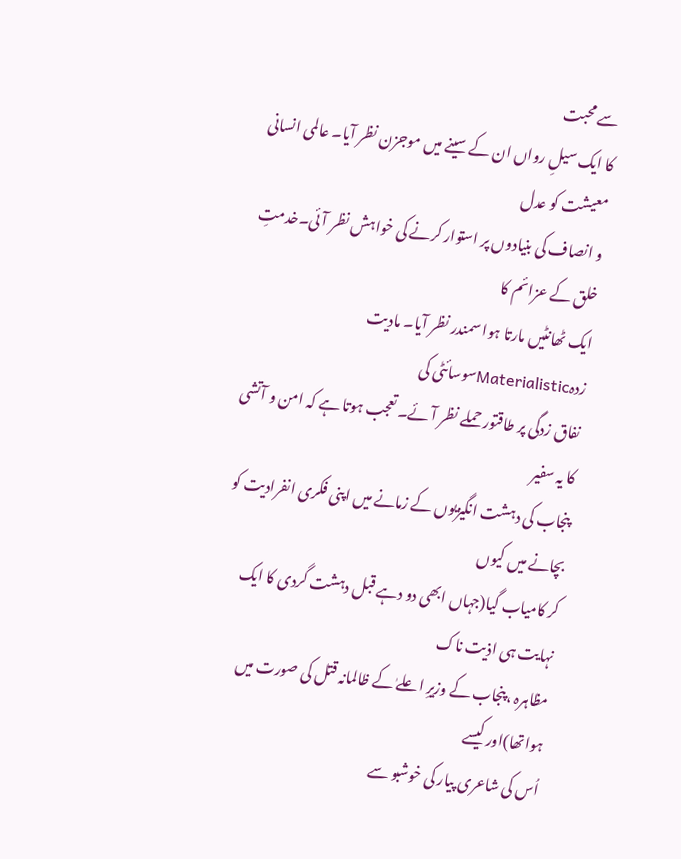سے محبت
کا ایک سیلِ رواں ان کے سینے میں موجزن نظر آیا۔ عالمی انسانی معیشت کو عدل
و انصاف کی بنیادوں پر استوار کرنے کی خواہش نظر آئی۔خدمتِ خلق کے عزائم کا
ایک ٹھانٹیں مارتا ہوا سمندر نظر آیا۔ مادیت زدہMaterialisticسوسائٹی کی
نفاق زدگی پر طاقتور حملے نظر آئے۔ تعجب ہوتا ہے کہ امن و آتشی کا یہ سفیر
پنجاب کی دہشت انگیزیوں کے زمانے میں اپنی فکری انفرادیت کو بچانے میں کیوں
کر کامیاب گیا(جہاں ابھی دو دہے قبل دہشت گردی کا ایک نہایت ہی اذیت ناک
مظاہرہ ،پنجاب کے وزیرِ اعلےٰ کے ظالمانہ قتل کی صورت میں ہواتھا)اور کیسے
اُس کی شاعری پیار کی خوشبو سے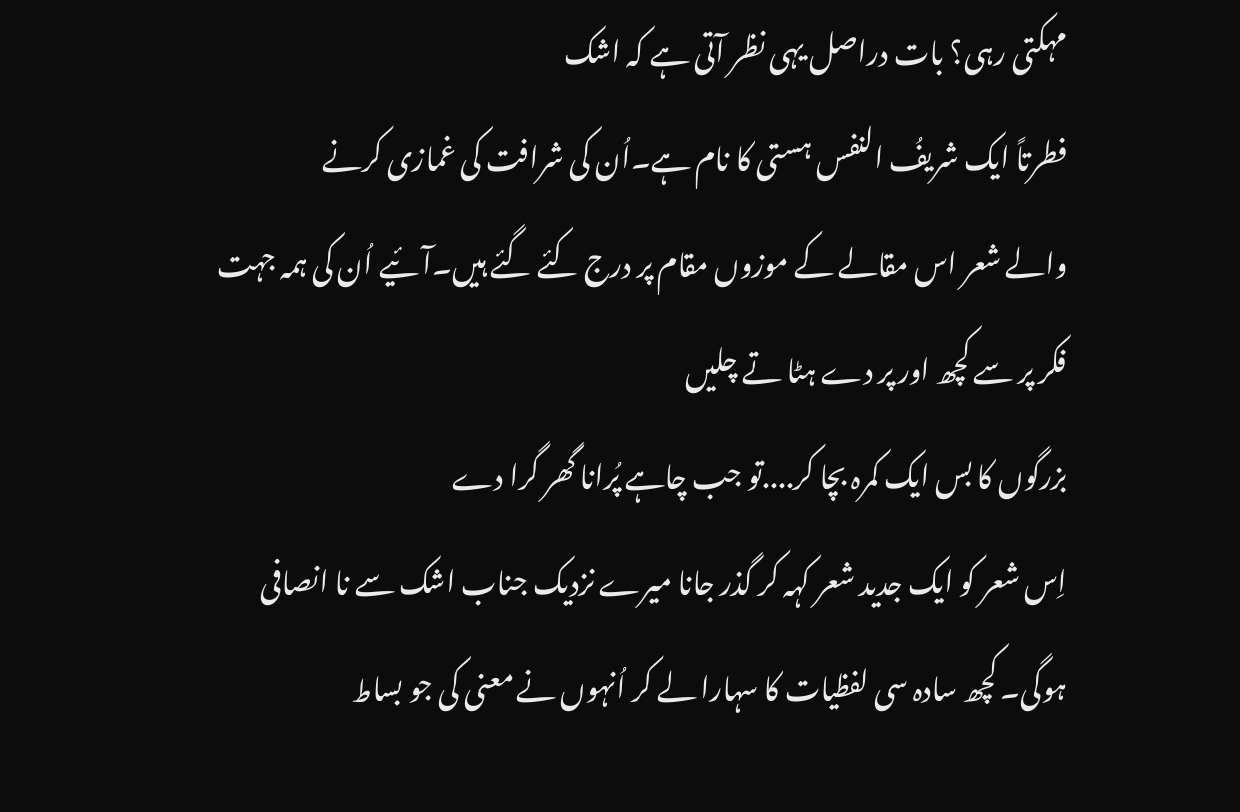مہکتی رہی؟ بات دراصل یہی نظر آتی ہے کہ اشک
فطرتاً ایک شریفُ النفس ہستی کا نام ہے۔اُن کی شرافت کی غمازی کرنے
والے شعر اس مقالے کے موزوں مقام پر درج کئے گئے ہیں۔آئیے اُن کی ہمہ جہت
فکر پر سے کچھ اور پر دے ہٹا تے چلیں
بزرگوں کا بس ایک کمرہ بچا کر....تو جب چاہے پُرانا گھر گرا دے
اِس شعر کو ایک جدید شعر کہہ کر گذر جانا میرے نزدیک جناب اشک سے نا انصافی
ہوگی۔ کچھ سادہ سی لفظیات کا سہارا لے کر اُنہوں نے معنی کی جو بساط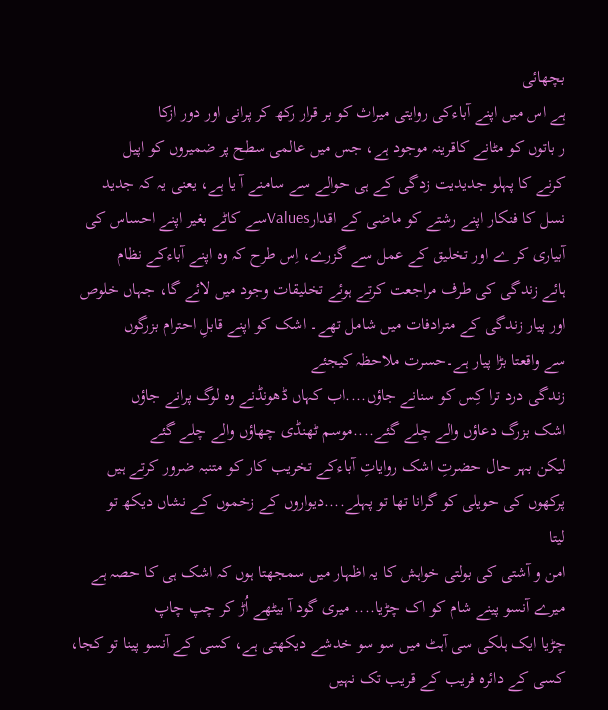بچھائی
ہے اس میں اپنے آباءکی روایتی میراث کو بر قرار رکھ کر پرانی اور دور ازکا
ر باتوں کو مٹانے کاقرینہ موجود ہے، جس میں عالمی سطح پر ضمیروں کو اپیل
کرنے کا پہلو جدیدیت زدگی کے ہی حوالے سے سامنے آ یا ہے، یعنی یہ کہ جدید
نسل کا فنکار اپنے رشتے کو ماضی کے اقدارValuesسے کاٹے بغیر اپنے احساس کی
آبیاری کر ے اور تخلیق کے عمل سے گزرے، اِس طرح کہ وہ اپنے آباءکے نظام
ہائے زندگی کی طرف مراجعت کرتے ہوئے تخلیقات وجود میں لائے گا، جہاں خلوص
اور پیار زندگی کے مترادفات میں شامل تھے۔ اشک کو اپنے قابلِ احترام بزرگوں
سے واقعتا بڑا پیار ہے۔حسرت ملاحظہ کیجئے
زندگی درد ترا کِس کو سنانے جاؤں....اب کہاں ڈھونڈنے وہ لوگ پرانے جاؤں
اشک بزرگ دعاؤں والے چلے گئے....موسم ٹھنڈی چھاؤں والے چلے گئے
لیکن بہر حال حضرتِ اشک روایاتِ آباءکے تخریب کار کو متنبہ ضرور کرتے ہیں
پرکھوں کی حویلی کو گرانا تھا تو پہلے....دیواروں کے زخموں کے نشاں دیکھ تو
لیتا
امن و آشتی کی بولتی خواہش کا یہ اظہار میں سمجھتا ہوں کہ اشک ہی کا حصہ ہے
میرے آنسو پینے شام کو اک چڑیا.... میری گود آ بیٹھے اُڑ کر چپ چاپ
چڑیا ایک ہلکی سی آہٹ میں سو سو خدشے دیکھتی ہے، کسی کے آنسو پینا تو کجا،
کسی کے دائرہ فریب کے قریب تک نہیں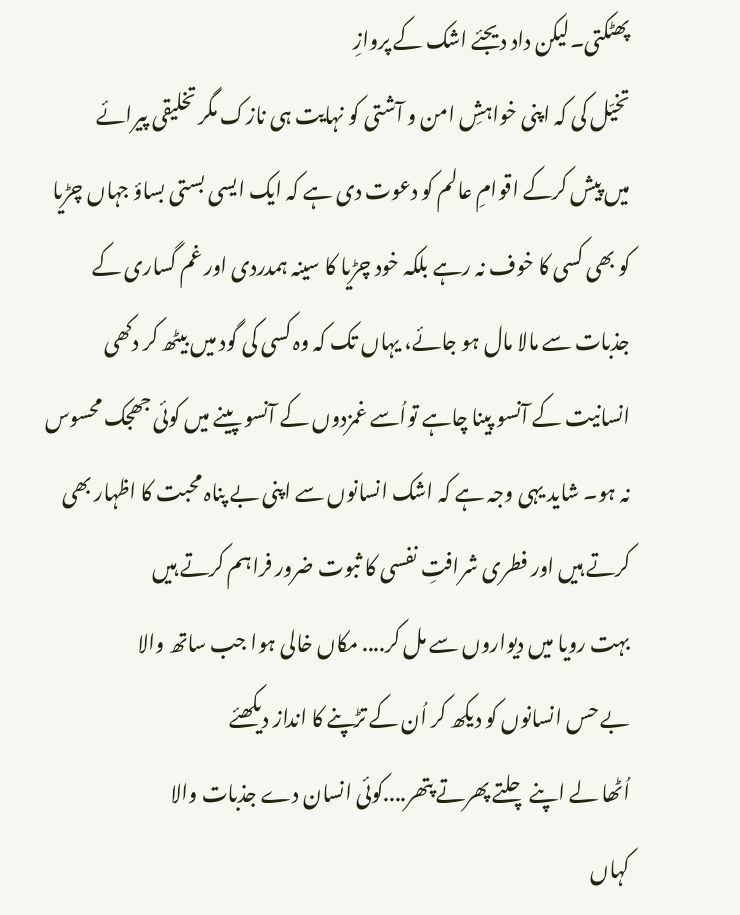پھٹکتی۔لیکن داد دیجئے اشک کے پروازِ
تخیّل کی کہ اپنی خواہشِ امن و آشتی کو نہایت ہی نازک مگر تخلیقی پیرائے
میں پیش کرکے اقوامِ عالم کو دعوت دی ہے کہ ایک ایسی بستی بساؤ جہاں چڑیا
کو بھی کسی کا خوف نہ رہے بلکہ خود چڑیا کا سینہ ہمدردی اور غم گساری کے
جذبات سے مالا مال ہو جائے، یہاں تک کہ وہ کسی کی گود میں بیٹھ کر دکھی
انسانیت کے آنسو پینا چاہے تواُسے غمزدوں کے آنسو پینے میں کوئی جھجک محسوس
نہ ہو۔ شاید یہی وجہ ہے کہ اشک انسانوں سے اپنی بے پناہ محبت کا اظہار بھی
کرتے ہیں اور فطری شرافتِ نفسی کا ثبوت ضرور فراہم کرتے ہیں
بہت رویا میں دیواروں سے مل کر.... مکاں خالی ہوا جب ساتھ والا
بے حس انسانوں کو دیکھ کر اُن کے تڑپنے کا انداز دیکھئے
اُٹھا لے اپنے چلتے پھرتے پتھر....کوئی انسان دے جذبات والا
کہاں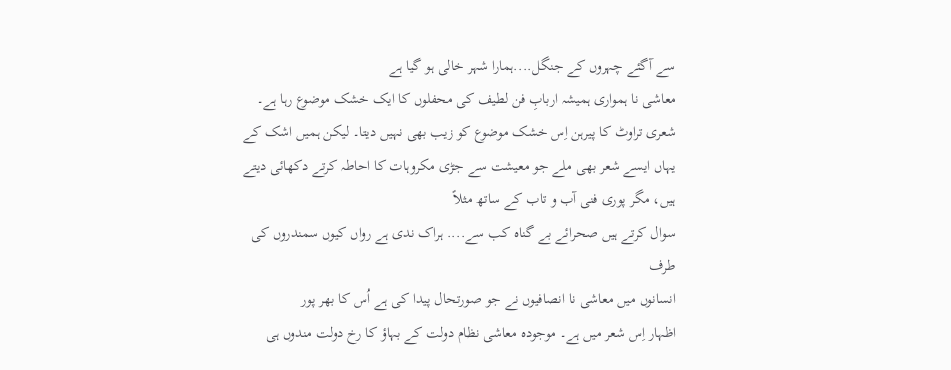سے آگئے چہروں کے جنگل....ہمارا شہر خالی ہو گیا ہے
معاشی نا ہمواری ہمیشہ اربابِ فن لطیف کی محفلوں کا ایک خشک موضوع رہا ہے۔
شعری تراوٹ کا پیرہن اِس خشک موضوع کو زیب بھی نہیں دیتا۔ لیکن ہمیں اشک کے
یہاں ایسے شعر بھی ملے جو معیشت سے جڑی مکروہات کا احاطہ کرتے دکھائی دیتے
ہیں، مگر پوری فنی آب و تاب کے ساتھ مثلاً
سوال کرتے ہیں صحرائے بے گناہ کب سے.... ہراک ندی ہے رواں کیوں سمندروں کی
طرف
انسانوں میں معاشی نا انصافیوں نے جو صورتحال پیدا کی ہے اُس کا بھر پور
اظہار اِس شعر میں ہے۔ موجودہ معاشی نظام دولت کے بہاؤ کا رخ دولت مندوں ہی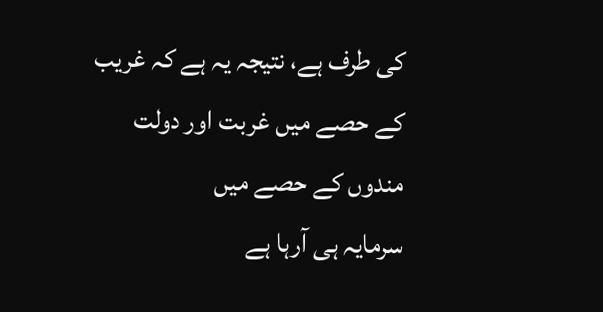کی طرف ہے، نتیجہ یہ ہے کہ غریب کے حصے میں غربت اور دولت مندوں کے حصے میں
سرمایہ ہی آرہا ہے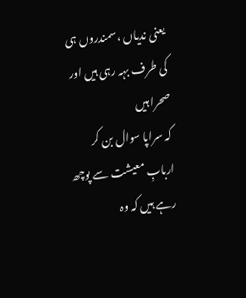یعنی ندیاں ،سمندروں ہی کی طرف بہہ رہی ہیں اور صحرا ہیں
کہ سراپا سوال بن کر اربابِ معیشت سے پوچھ رہے ہیں کہ وہ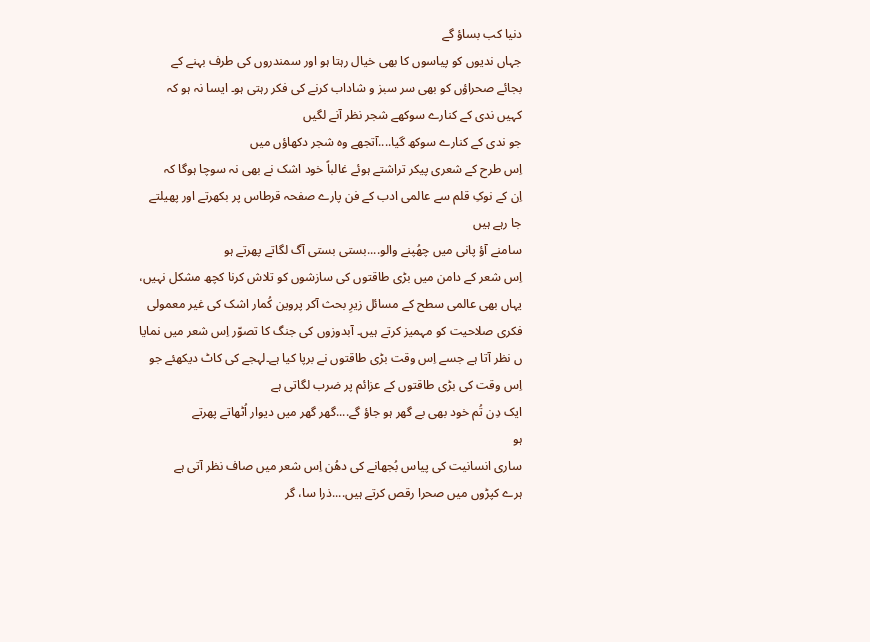دنیا کب بساؤ گے
جہاں ندیوں کو پیاسوں کا بھی خیال رہتا ہو اور سمندروں کی طرف بہنے کے
بجائے صحراؤں کو بھی سر سبز و شاداب کرنے کی فکر رہتی ہو۔ ایسا نہ ہو کہ
کہیں ندی کے کنارے سوکھے شجر نظر آنے لگیں
جو ندی کے کنارے سوکھ گیا....آتجھے وہ شجر دکھاؤں میں
اِس طرح کے شعری پیکر تراشتے ہوئے غالباً خود اشک نے بھی نہ سوچا ہوگا کہ
اِن کے نوکِ قلم سے عالمی ادب کے فن پارے صفحہ قرطاس پر بکھرتے اور پھیلتے
جا رہے ہیں
سامنے آؤ پانی میں چھُپنے والو....بستی بستی آگ لگاتے پھرتے ہو
اِس شعر کے دامن میں بڑی طاقتوں کی سازشوں کو تلاش کرنا کچھ مشکل نہیں،
یہاں بھی عالمی سطح کے مسائل زیرِ بحث آکر پروین کُمار اشک کی غیر معمولی
فکری صلاحیت کو مہمیز کرتے ہیں۔ آبدوزوں کی جنگ کا تصوّر اِس شعر میں نمایا
ں نظر آتا ہے جسے اِس وقت بڑی طاقتوں نے برپا کیا ہے۔لہجے کی کاٹ دیکھئے جو
اِس وقت کی بڑی طاقتوں کے عزائم پر ضرب لگاتی ہے
ایک دِن تُم خود بھی بے گھر ہو جاؤ گے....گھر گھر میں دیوار اُٹھاتے پھرتے
ہو
ساری انسانیت کی پیاس بُجھانے کی دھُن اِس شعر میں صاف نظر آتی ہے
ہرے کپڑوں میں صحرا رقص کرتے ہیں....ذرا سا، گر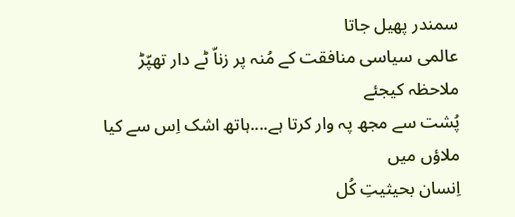سمندر پھیل جاتا
عالمی سیاسی منافقت کے مُنہ پر زناّ ٹے دار تھپّڑ ملاحظہ کیجئے
پُشت سے مجھ پہ وار کرتا ہے....ہاتھ اشک اِس سے کیا ملاؤں میں
اِنسان بحیثیتِ کُل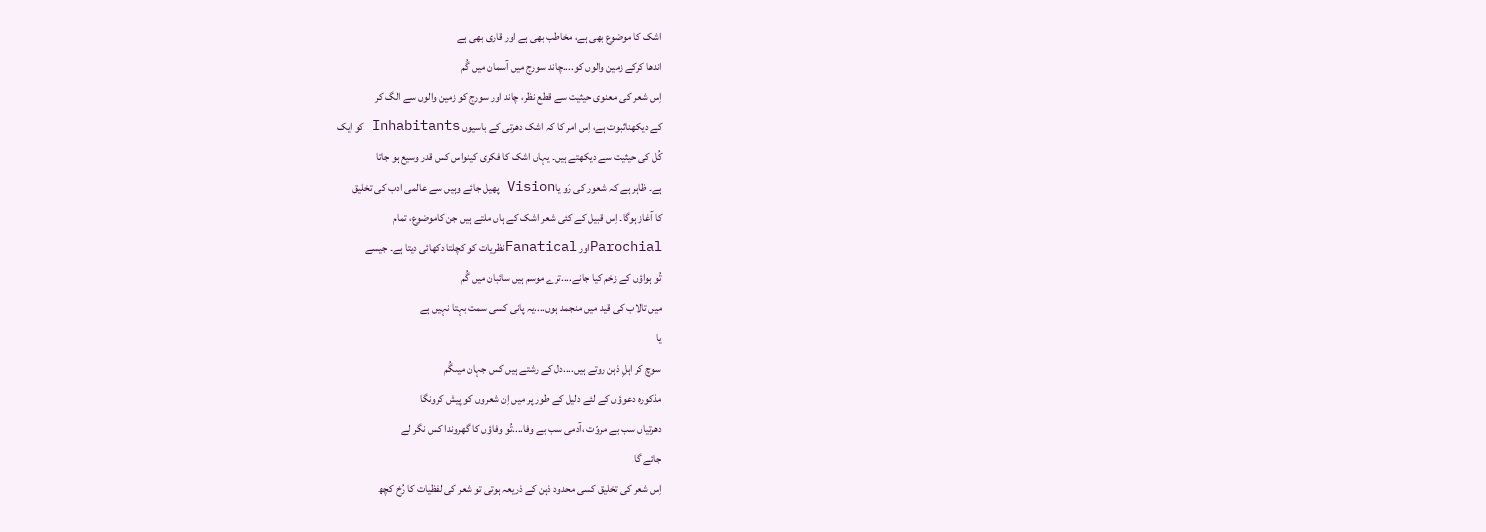اشک کا موضوع بھی ہے، مخاطب بھی ہے اور قاری بھی ہے
اندھا کرکے زمین والوں کو....چاند سورج میں آسمان میں گُم
اِس شعر کی معنوی حیثیت سے قطع نظر، چاند اور سورج کو زمین والوں سے الگ کر
کے دیکھناثبوت ہے، اِس امر کا کہ اشک دھرتی کے باسیوں Inhabitants کو ایک
کُل کی حیثیت سے دیکھتے ہیں۔ یہاں اشک کا فکری کینواس کس قدر وسیع ہو جاتا
ہے۔ ظاہر ہے کہ شعور کی رَو یاVision پھیل جائے وہیں سے عالمی ادب کی تخلیق
کا آغاز ہوگا۔ اِس قبیل کے کئی شعر اشک کے ہاں ملتے ہیں جن کاموضوع، تمام
Parochialاور Fanaticalنظریات کو کچلتا دکھائی دیتا ہے۔ جیسے
تُو ہواؤں کے زخم کیا جانے....ترے موسم ہیں سائبان میں گُم
میں تالاب کی قید میں منجمد ہوں....یہ پانی کسی سمت بہتا نہیں ہے
یا
سوچ کر اہلِ ذہن روتے ہیں....دل کے رشتے ہیں کس جہان میںگُم
مذکورہ دعوؤں کے لئے دلیل کے طور پر میں اِن شعروں کو پیش کرونگا
دھرتیاں سب بے مروّت ،آدمی سب بے وفا....تُو وفاؤں کا گھروندا کس نگر لے
جائے گا
اِس شعر کی تخلیق کسی محدود ذہن کے ذریعہ ہوتی تو شعر کی لفظیات کا رُخ کچھ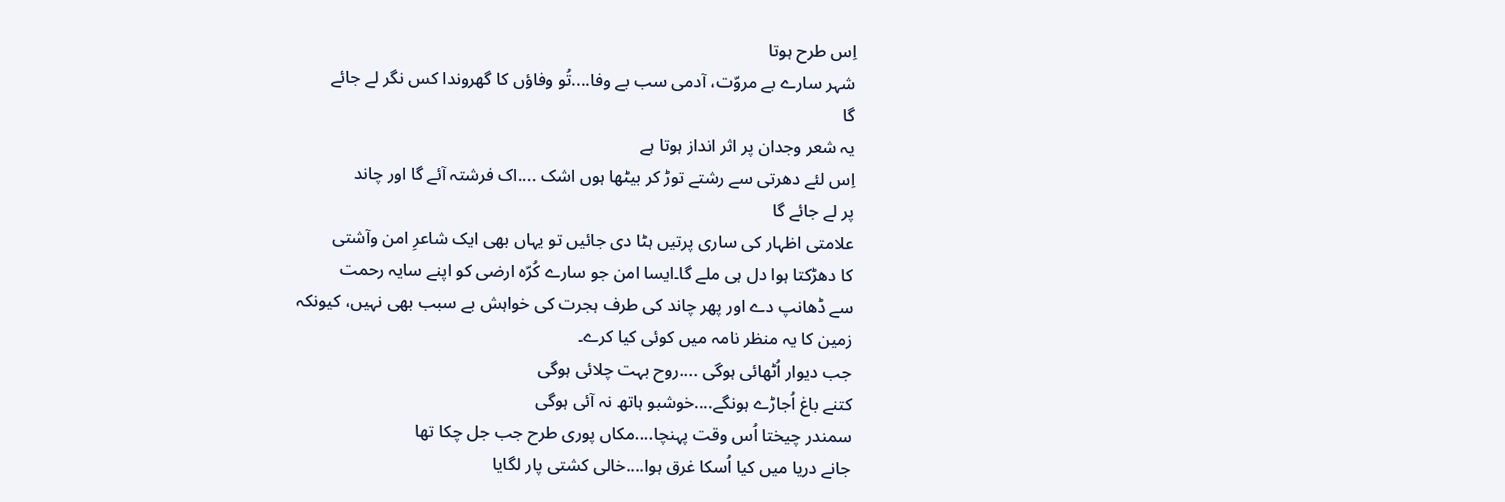اِس طرح ہوتا
شہر سارے بے مروّت، آدمی سب بے وفا....تُو وفاؤں کا گھروندا کس نگر لے جائے
گا
یہ شعر وجدان پر اثر انداز ہوتا ہے
اِس لئے دھرتی سے رشتے توڑ کر بیٹھا ہوں اشک ....اک فرشتہ آئے گا اور چاند
پر لے جائے گا
علامتی اظہار کی ساری پرتیں ہٹا دی جائیں تو یہاں بھی ایک شاعرِ امن وآشتی
کا دھڑکتا ہوا دل ہی ملے گا۔ایسا امن جو سارے کُرّہ ارضی کو اپنے سایہ رحمت
سے ڈھانپ دے اور پھر چاند کی طرف ہجرت کی خواہش بے سبب بھی نہیں، کیونکہ
زمین کا یہ منظر نامہ میں کوئی کیا کرے۔
جب دیوار اُٹھائی ہوگی ....روح بہت چلائی ہوگی
کتنے باغ اُجاڑے ہونگے....خوشبو ہاتھ نہ آئی ہوگی
سمندر چیختا اُس وقت پہنچا....مکاں پوری طرح جب جل چکا تھا
جانے دریا میں کیا اُسکا غرق ہوا....خالی کشتی پار لگایا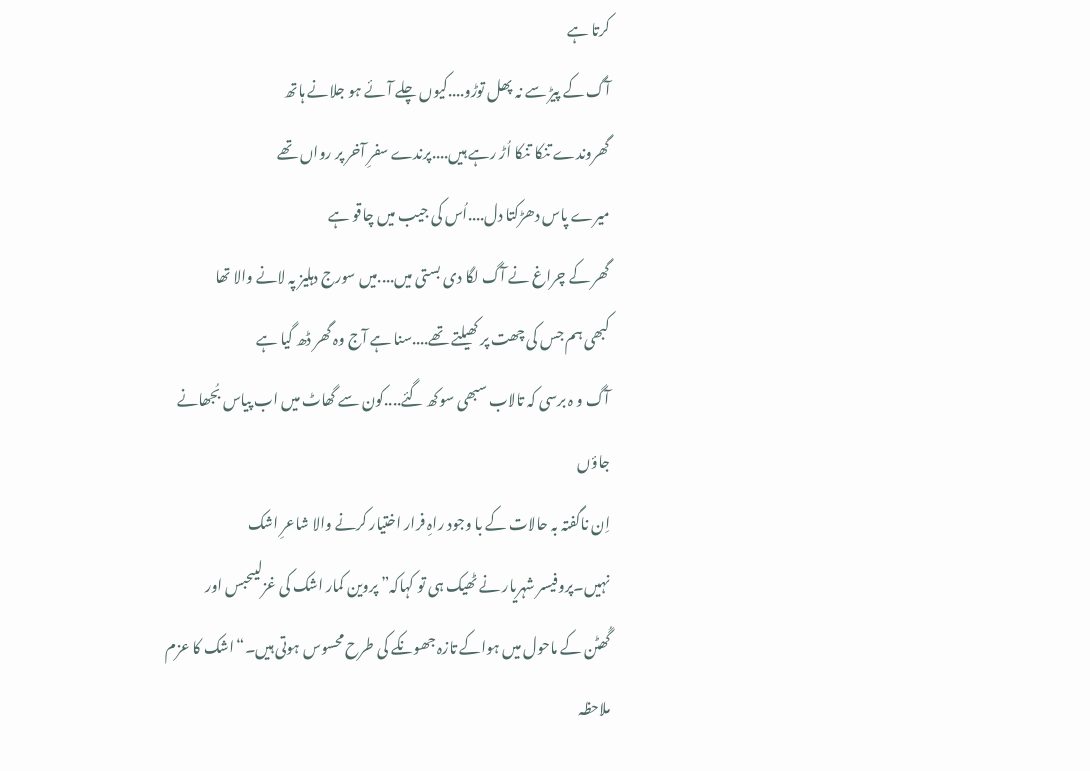کرتا ہے
آگ کے پیڑ سے نہ پھل توڑو....کیوں چلے آئے ہو جلانے ہاتھ
گھروندے تنکا تنکا اُڑ رہے ہیں....پرندے سفرِ آخر پر رواں تھے
میرے پاس دھڑکتا دل....اُس کی جیب میں چاقو ہے
گھر کے چراغ نے آگ لگا دی بستی میں....میں سورج دہلیز پہ لانے والا تھا
کبھی ہم جس کی چھت پر کھیلتے تھے....سنا ہے آج وہ گھر ڈھ گیا ہے
آگ و ہ برسی کہ تالاب سبھی سوکھ گئے....کون سے گھاٹ میں اب پیاس بُجھانے
جاؤں
اِن ناگفتہ بہ حالات کے با وجود راہِ فرار اختیار کرنے والا شاعرِ اشک
نہیں۔پروفیسر شہریار نے ٹھیک ہی تو کہاکہ” پروین کمار اشک کی غزلیںحبس اور
گُھٹن کے ماحول میں ہواکے تازہ جھونکے کی طرح محسوس ہوتی ہیں۔“اشک کا عزم
ملاحظہ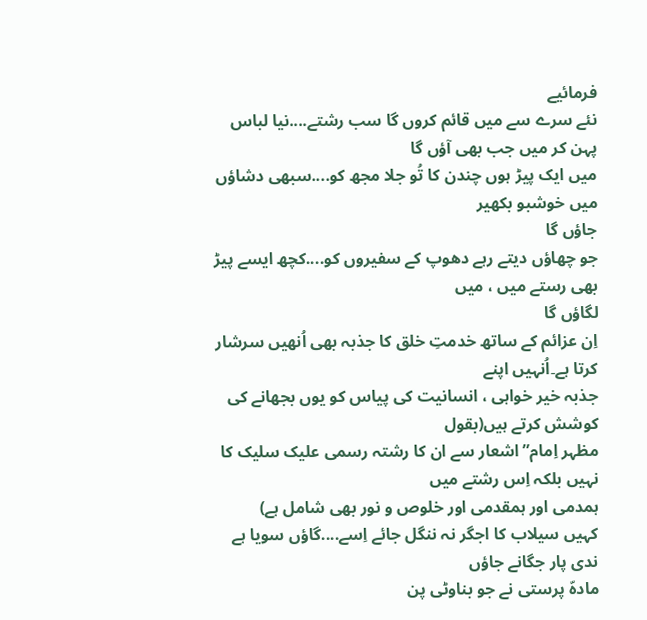فرمائیے
نئے سرے سے میں قائم کروں گا سب رشتے....نیا لباس پہن کر میں جب بھی آؤں گا
میں ایک پیڑ ہوں چندن کا تُو جلا مجھ کو....سبھی دشاؤں میں خوشبو بکھیر
جاؤں گا
جو چھاؤں دیتے رہے دھوپ کے سفیروں کو....کچھ ایسے پیڑ بھی رستے میں ، میں
لگاؤں گا
اِن عزائم کے ساتھ خدمتِ خلق کا جذبہ بھی اُنھیں سرشار کرتا ہے۔اُنہیں اپنے
جذبہ خیر خواہی ، انسانیت کی پیاس کو یوں بجھانے کی کوشش کرتے ہیں(بقول
مظہر اِمام”اشعار سے ان کا رشتہ رسمی علیک سلیک کا نہیں بلکہ اِس رشتے میں
ہمدمی اور ہمقدمی اور خلوص و نور بھی شامل ہے)
کہیں سیلاب کا اجگر نہ ننگل جائے اِسے....گاؤں سویا ہے ندی پار جگانے جاؤں
مادہّ پرستی نے جو بناوٹی پن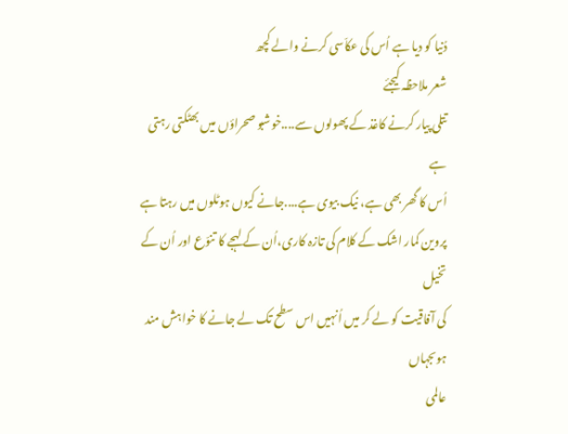دُنیا کو دیا ہے اُس کی عکاّسی کرنے والے کچھ
شعر ملاحظہ کیجئے
تتلی پیار کرنے کاغذ کے پھولوں سے....خوشبو صحراؤں میں بھٹکتی رہتی ہے
اُس کا گھر بھی ہے، نیک بیوی ہے....جانے کیوں ہوٹلوں میں رہتا ہے
پروین کمار اشک کے کلام کی تازہ کاری،اُن کے لہجے کا تنوّع اور اُن کے تخیل
کی آفاقیت کو لے کر میں اُنہیں اس سطح تک لے جانے کا خواہش مند ہوںجہاں
عالمی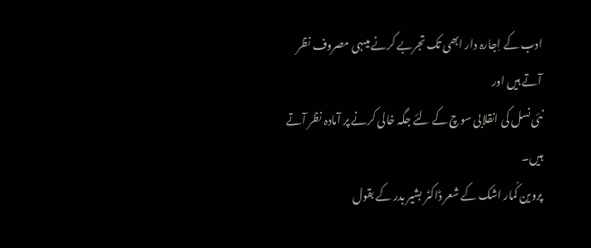ادب کے اِجارہ دار ابھی تک تجربے کرنے میںہی مصروف نظر آتے ہیں اور
نئی نسل کی انقلابی سوچ کے لئے جگہ خالی کرنے پر آمادہ نظر آتے ہیں۔
پروین کُمار اشک کے شعر ڈاکٹر بشیر بدر کے بقول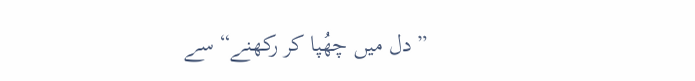”دل میں چھُپا کر رکھنے“ سے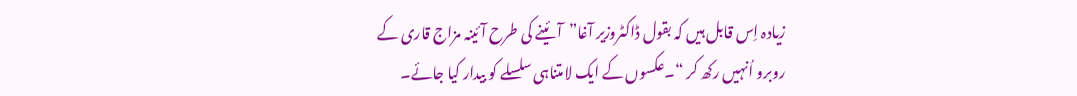زیادہ اِس قابل ہیں کہ بقول ڈاکٹروزیر آغا”آئینے کی طرح آئینہ مزاج قاری کے
روبرو اُنہیں رکھ کر “۔عکسوں کے ایک لامتناہی سلسلے کو بیدار کیا جائے۔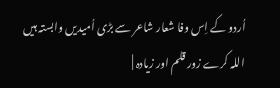اُردو کے اِس وفا شعار شاعر سے بڑی اُمیدیں وابستہ ہیں
اللہ کرے زور قلم اور زیادہ |